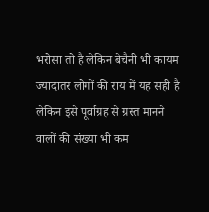भरोसा तो है लेकिन बेचैनी भी कायम ज्यादातर लोगों की राय में यह सही है लेकिन इसे पूर्वाग्रह से ग्रस्त मानने वालों की संख्या भी कम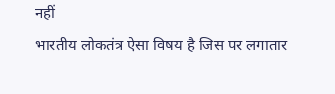नहीं
भारतीय लोकतंत्र ऐसा विषय है जिस पर लगातार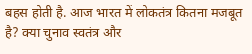बहस होती है. आज भारत में लोकतंत्र कितना मजबूत है? क्या चुनाव स्वतंत्र और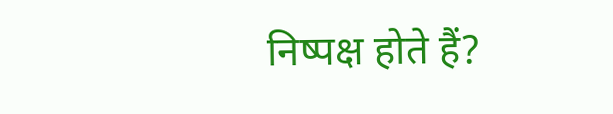निष्पक्ष होते हैं?